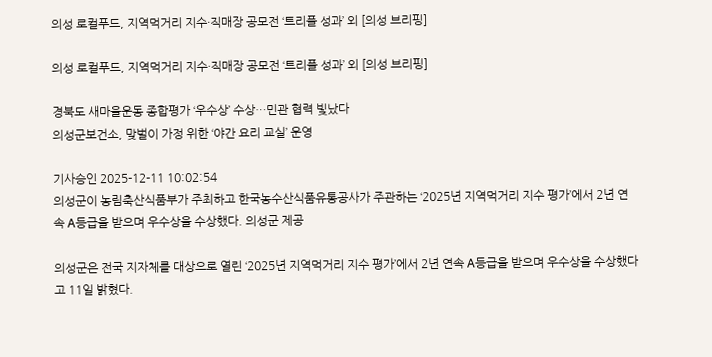의성 로컬푸드, 지역먹거리 지수·직매장 공모전 ‘트리플 성과’ 외 [의성 브리핑]

의성 로컬푸드, 지역먹거리 지수·직매장 공모전 ‘트리플 성과’ 외 [의성 브리핑]

경북도 새마을운동 종합평가 ‘우수상’ 수상…민관 협력 빛났다
의성군보건소, 맞벌이 가정 위한 ‘야간 요리 교실’ 운영

기사승인 2025-12-11 10:02:54
의성군이 농림축산식품부가 주최하고 한국농수산식품유통공사가 주관하는 ‘2025년 지역먹거리 지수 평가’에서 2년 연속 A등급을 받으며 우수상을 수상했다. 의성군 제공

의성군은 전국 지자체를 대상으로 열린 ‘2025년 지역먹거리 지수 평가’에서 2년 연속 A등급을 받으며 우수상을 수상했다고 11일 밝혔다.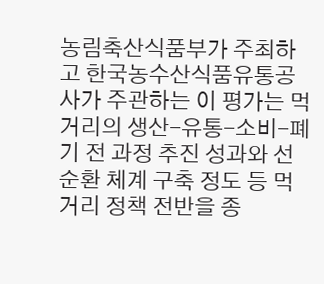농림축산식품부가 주최하고 한국농수산식품유통공사가 주관하는 이 평가는 먹거리의 생산-유통-소비-폐기 전 과정 추진 성과와 선순환 체계 구축 정도 등 먹거리 정책 전반을 종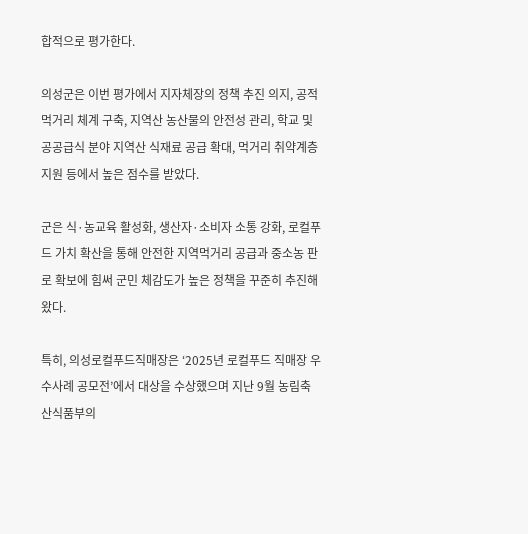합적으로 평가한다.

의성군은 이번 평가에서 지자체장의 정책 추진 의지, 공적 먹거리 체계 구축, 지역산 농산물의 안전성 관리, 학교 및 공공급식 분야 지역산 식재료 공급 확대, 먹거리 취약계층 지원 등에서 높은 점수를 받았다.

군은 식·농교육 활성화, 생산자·소비자 소통 강화, 로컬푸드 가치 확산을 통해 안전한 지역먹거리 공급과 중소농 판로 확보에 힘써 군민 체감도가 높은 정책을 꾸준히 추진해 왔다.

특히, 의성로컬푸드직매장은 ‘2025년 로컬푸드 직매장 우수사례 공모전’에서 대상을 수상했으며 지난 9월 농림축산식품부의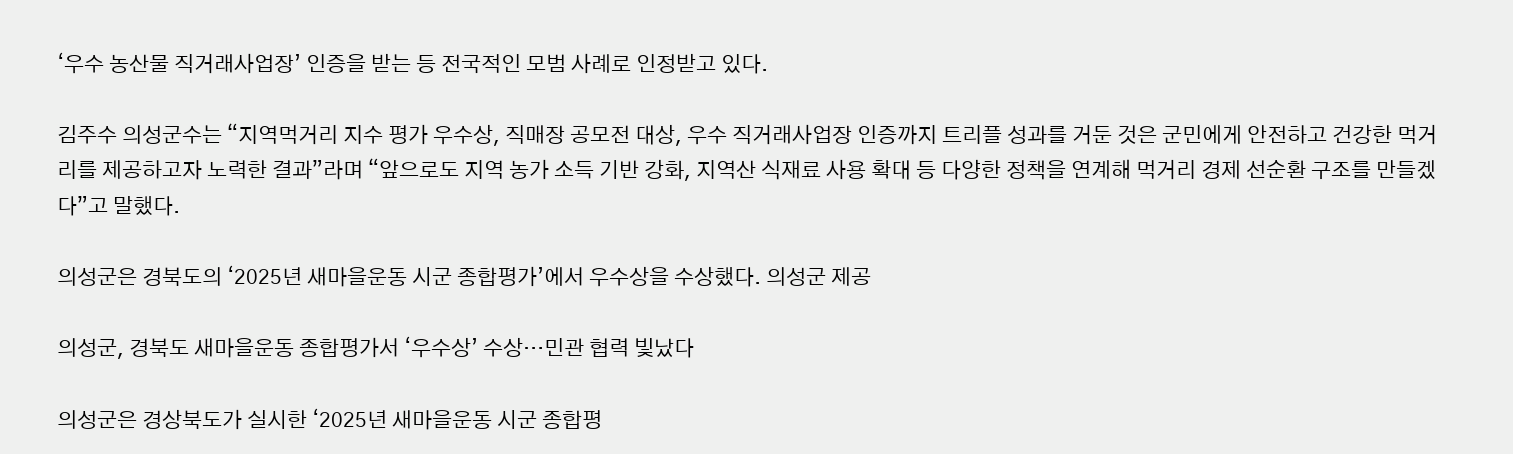‘우수 농산물 직거래사업장’ 인증을 받는 등 전국적인 모범 사례로 인정받고 있다.

김주수 의성군수는 “지역먹거리 지수 평가 우수상, 직매장 공모전 대상, 우수 직거래사업장 인증까지 트리플 성과를 거둔 것은 군민에게 안전하고 건강한 먹거리를 제공하고자 노력한 결과”라며 “앞으로도 지역 농가 소득 기반 강화, 지역산 식재료 사용 확대 등 다양한 정책을 연계해 먹거리 경제 선순환 구조를 만들겠다”고 말했다.

의성군은 경북도의 ‘2025년 새마을운동 시군 종합평가’에서 우수상을 수상했다. 의성군 제공

의성군, 경북도 새마을운동 종합평가서 ‘우수상’ 수상…민관 협력 빛났다

의성군은 경상북도가 실시한 ‘2025년 새마을운동 시군 종합평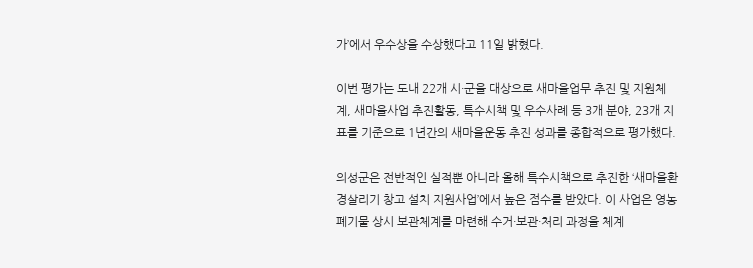가’에서 우수상을 수상했다고 11일 밝혔다.

이번 평가는 도내 22개 시·군을 대상으로 새마을업무 추진 및 지원체계, 새마을사업 추진활동, 특수시책 및 우수사례 등 3개 분야, 23개 지표를 기준으로 1년간의 새마을운동 추진 성과를 종합적으로 평가했다.

의성군은 전반적인 실적뿐 아니라 올해 특수시책으로 추진한 ‘새마을환경살리기 창고 설치 지원사업’에서 높은 점수를 받았다. 이 사업은 영농폐기물 상시 보관체계를 마련해 수거·보관·처리 과정을 체계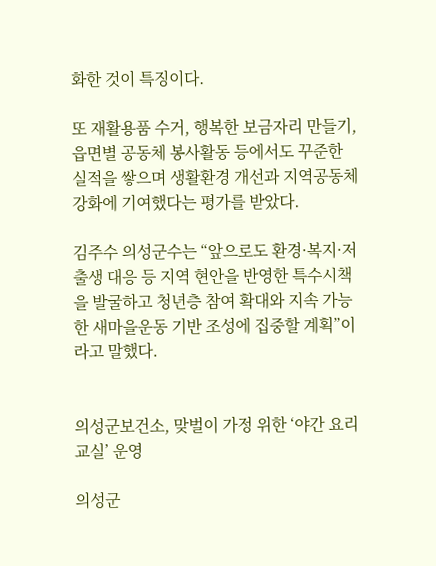화한 것이 특징이다.

또 재활용품 수거, 행복한 보금자리 만들기, 읍면별 공동체 봉사활동 등에서도 꾸준한 실적을 쌓으며 생활환경 개선과 지역공동체 강화에 기여했다는 평가를 받았다.

김주수 의성군수는 “앞으로도 환경·복지·저출생 대응 등 지역 현안을 반영한 특수시책을 발굴하고 청년층 참여 확대와 지속 가능한 새마을운동 기반 조성에 집중할 계획”이라고 말했다.


의성군보건소, 맞벌이 가정 위한 ‘야간 요리 교실’ 운영

의성군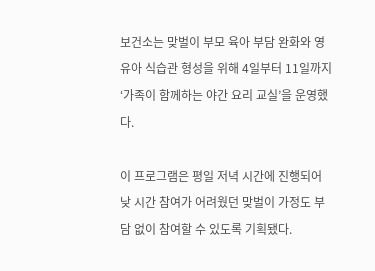보건소는 맞벌이 부모 육아 부담 완화와 영유아 식습관 형성을 위해 4일부터 11일까지 ‘가족이 함께하는 야간 요리 교실’을 운영했다.

이 프로그램은 평일 저녁 시간에 진행되어 낮 시간 참여가 어려웠던 맞벌이 가정도 부담 없이 참여할 수 있도록 기획됐다.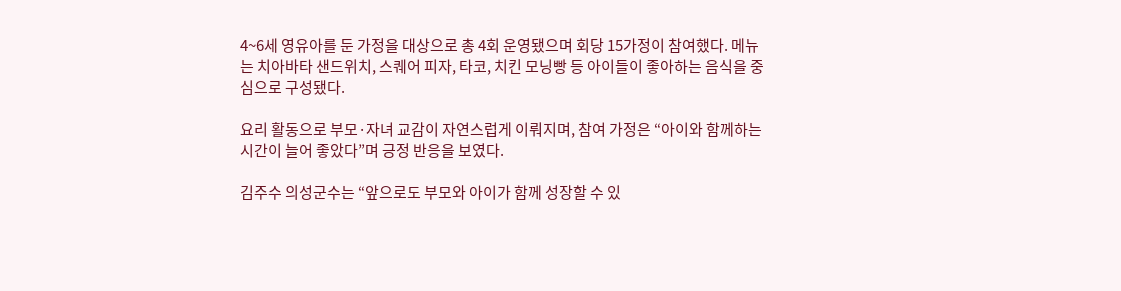4~6세 영유아를 둔 가정을 대상으로 총 4회 운영됐으며 회당 15가정이 참여했다. 메뉴는 치아바타 샌드위치, 스퀘어 피자, 타코, 치킨 모닝빵 등 아이들이 좋아하는 음식을 중심으로 구성됐다.

요리 활동으로 부모·자녀 교감이 자연스럽게 이뤄지며, 참여 가정은 “아이와 함께하는 시간이 늘어 좋았다”며 긍정 반응을 보였다.

김주수 의성군수는 “앞으로도 부모와 아이가 함께 성장할 수 있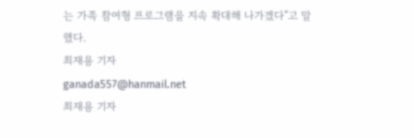는 가족 참여형 프로그램을 지속 확대해 나가겠다”고 말했다.
최재용 기자
ganada557@hanmail.net
최재용 기자